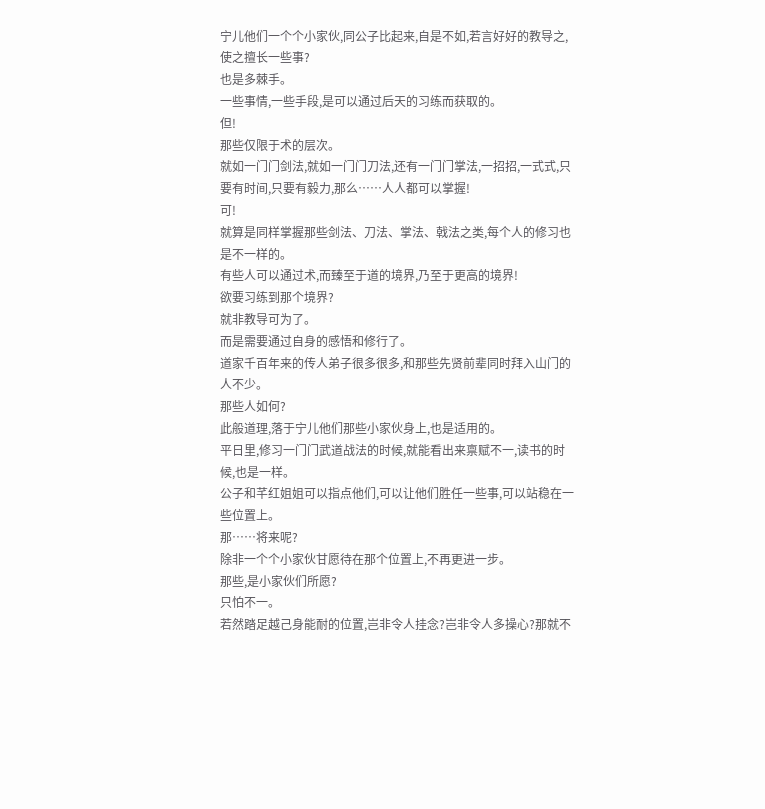宁儿他们一个个小家伙,同公子比起来,自是不如,若言好好的教导之,使之擅长一些事?
也是多棘手。
一些事情,一些手段,是可以通过后天的习练而获取的。
但!
那些仅限于术的层次。
就如一门门剑法,就如一门门刀法,还有一门门掌法,一招招,一式式,只要有时间,只要有毅力,那么……人人都可以掌握!
可!
就算是同样掌握那些剑法、刀法、掌法、戟法之类,每个人的修习也是不一样的。
有些人可以通过术,而臻至于道的境界,乃至于更高的境界!
欲要习练到那个境界?
就非教导可为了。
而是需要通过自身的感悟和修行了。
道家千百年来的传人弟子很多很多,和那些先贤前辈同时拜入山门的人不少。
那些人如何?
此般道理,落于宁儿他们那些小家伙身上,也是适用的。
平日里,修习一门门武道战法的时候,就能看出来禀赋不一,读书的时候,也是一样。
公子和芊红姐姐可以指点他们,可以让他们胜任一些事,可以站稳在一些位置上。
那……将来呢?
除非一个个小家伙甘愿待在那个位置上,不再更进一步。
那些,是小家伙们所愿?
只怕不一。
若然踏足越己身能耐的位置,岂非令人挂念?岂非令人多操心?那就不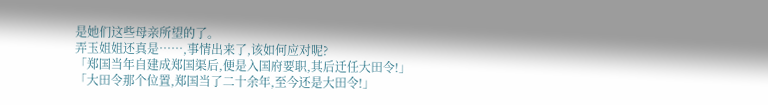是她们这些母亲所望的了。
弄玉姐姐还真是……,事情出来了,该如何应对呢?
「郑国当年自建成郑国渠后,便是入国府要职,其后迁任大田令!」
「大田令那个位置,郑国当了二十余年,至今还是大田令!」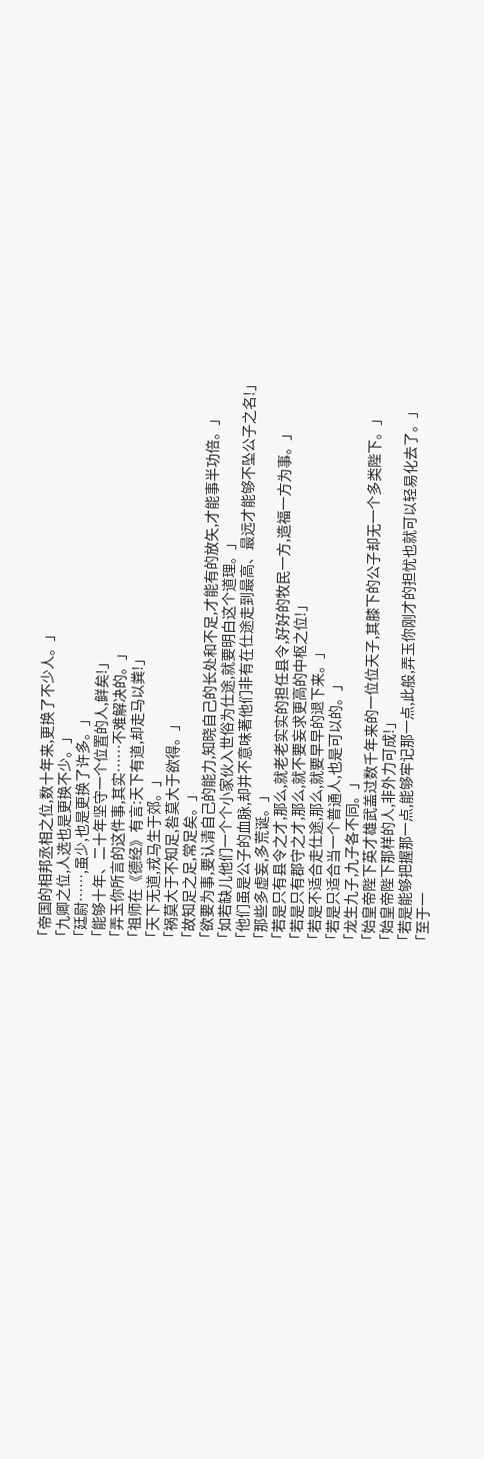「帝国的相邦丞相之位,数十年来,更换了不少人。」
「九卿之位,人选也是更换不少。」
「廷尉……,虽少,也是更换了许多。」
「能够十年、二十年坚守一个位置的人,鲜矣!」
「弄玉你所言的这件事,其实……不难解决的。」
「祖师在《德经》有言:天下有道,却走马以粪!」
「天下无道,戎马生于郊。」
「祸莫大于不知足,咎莫大于欲得。」
「故知足之足,常足矣。」
「欲要为事,要认清自己的能力,知晓自己的长处和不足,才能有的放矢,才能事半功倍。」
「如若缺儿他们一个个小家伙入世俗为仕途,就要明白这个道理。」
「他们虽是公子的血脉,却并不意味著他们非有在仕途走到最高、最远才能够不坠公子之名!」
「那些多虚妄,多荒诞。」
「若是只有县令之才,那么,就老老实实的担任县令,好好的牧民一方,造福一方为事。」
「若是只有郡守之才,那么,就不要妄求更高的中枢之位!」
「若是不适合走仕途,那么,就要早早的退下来。」
「若是只适合当一个普通人,也是可以的。」
「龙生九子,九子各不同。」
「始皇帝陛下英才雄武盖过数千年来的一位位天子,其膝下的公子却无一个多类陛下。」
「始皇帝陛下那样的人,非外力可成!」
「若是能够把握那一点,能够牢记那一点,此般,弄玉你刚才的担忧也就可以轻易化去了。」
「至于一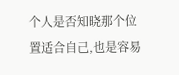个人是否知晓那个位置适合自己,也是容易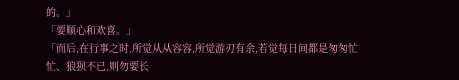的。」
「要顺心和欢喜。」
「而后,在行事之时,所觉从从容容,所觉游刃有余,若觉每日间都是匆匆忙忙、狼狈不已,则勿要长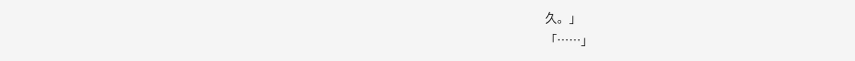久。」
「……」